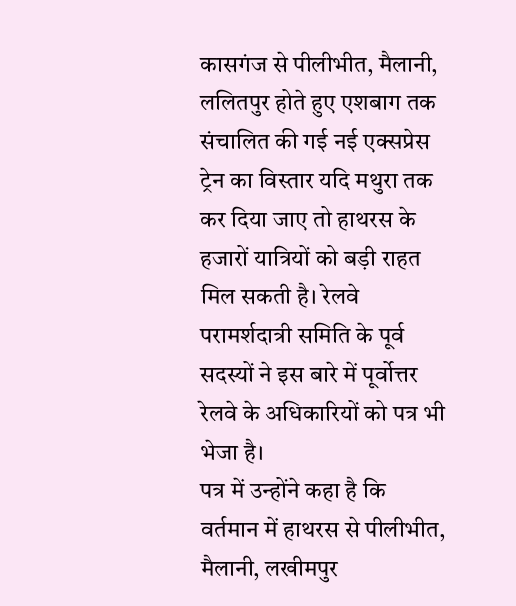कासगंज से पीलीभीत, मैलानी, ललितपुर होते हुए एशबाग तक संचालित की गई नई एक्सप्रेस ट्रेन का विस्तार यदि मथुरा तक कर दिया जाए तो हाथरस के हजारों यात्रियों को बड़ी राहत मिल सकती है। रेलवे परामर्शदात्री समिति के पूर्व सदस्यों ने इस बारे में पूर्वोत्तर रेलवे के अधिकारियों को पत्र भी भेजा है।
पत्र में उन्होंने कहा है कि वर्तमान में हाथरस से पीलीभीत, मैलानी, लखीमपुर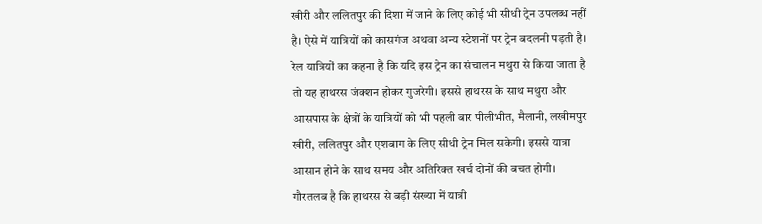खीरी और ललितपुर की दिशा में जाने के लिए कोई भी सीधी ट्रेन उपलब्ध नहीं है। ऐसे में यात्रियों को कासगंज अथवा अन्य स्टेशनों पर ट्रेन बदलनी पड़ती है।
रेल यात्रियों का कहना है कि यदि इस ट्रेन का संचालन मथुरा से किया जाता है तो यह हाथरस जंक्शन होकर गुजरेगी। इससे हाथरस के साथ मथुरा और आसपास के क्षेत्रों के यात्रियों को भी पहली बार पीलीभीत, मैलानी, लखीमपुर खीरी, ललितपुर और एशबाग के लिए सीधी ट्रेन मिल सकेगी। इससे यात्रा आसान होने के साथ समय और अतिरिक्त खर्च दोनों की बचत होगी।
गौरतलब है कि हाथरस से बड़ी संख्या में यात्री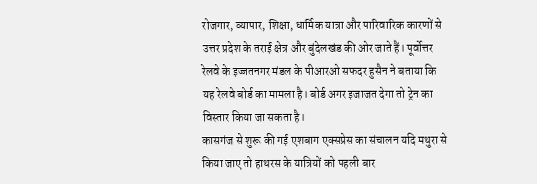रोजगार, व्यापार, शिक्षा, धार्मिक यात्रा और पारिवारिक कारणों से उत्तर प्रदेश के तराई क्षेत्र और बुंदेलखंड की ओर जाते हैं। पूर्वोत्तर रेलवे के इज्जतनगर मंडल के पीआरओ सफदर हुसैन ने बताया कि यह रेलवे बोर्ड का मामला है। बोर्ड अगर इजाजत देगा तो ट्रेन का विस्तार किया जा सकता है।
कासगंज से शुरू की गई एशबाग एक्सप्रेस का संचालन यदि मथुरा से किया जाए तो हाथरस के यात्रियों को पहली बार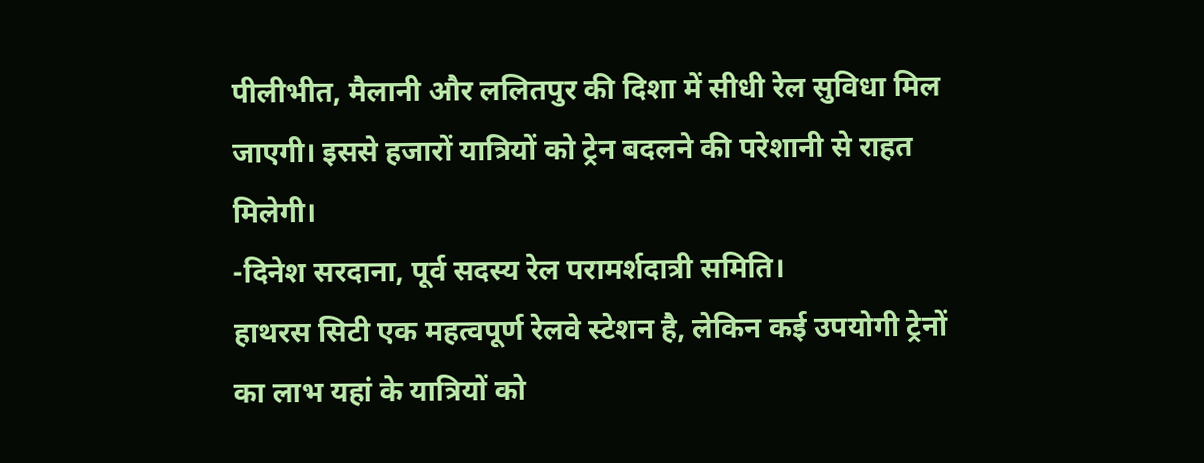पीलीभीत, मैलानी और ललितपुर की दिशा में सीधी रेल सुविधा मिल जाएगी। इससे हजारों यात्रियों को ट्रेन बदलने की परेशानी से राहत मिलेगी।
-दिनेश सरदाना, पूर्व सदस्य रेल परामर्शदात्री समिति।
हाथरस सिटी एक महत्वपूर्ण रेलवे स्टेशन है, लेकिन कई उपयोगी ट्रेनों का लाभ यहां के यात्रियों को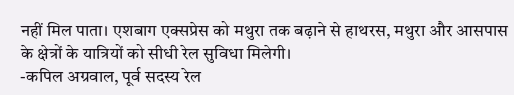नहीं मिल पाता। एशबाग एक्सप्रेस को मथुरा तक बढ़ाने से हाथरस, मथुरा और आसपास के क्षेत्रों के यात्रियों को सीधी रेल सुविधा मिलेगी।
-कपिल अग्रवाल, पूर्व सदस्य रेल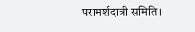परामर्शदात्री समिति।